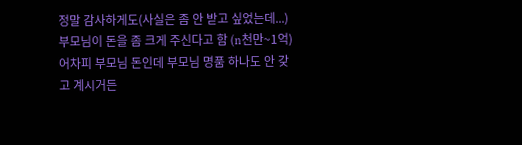정말 감사하게도(사실은 좀 안 받고 싶었는데...)
부모님이 돈을 좀 크게 주신다고 함 (n천만~1억)
어차피 부모님 돈인데 부모님 명품 하나도 안 갖고 계시거든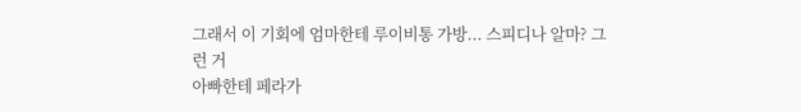그래서 이 기회에 엄마한테 루이비통 가방... 스피디나 알마? 그런 거
아빠한테 페라가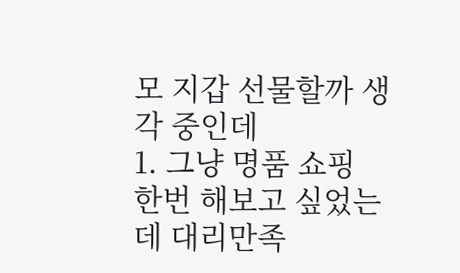모 지갑 선물할까 생각 중인데
1. 그냥 명품 쇼핑 한번 해보고 싶었는데 대리만족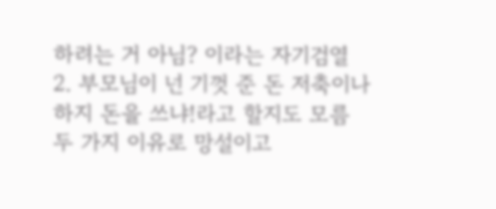하려는 거 아님? 이라는 자기검열
2. 부모님이 넌 기껏 준 돈 저축이나 하지 돈을 쓰냐!라고 할지도 모름
두 가지 이유로 망설이고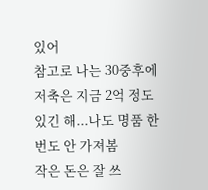있어
참고로 나는 30중후에 저축은 지금 2억 정도 있긴 해...나도 명품 한번도 안 가져봄
작은 돈은 잘 쓰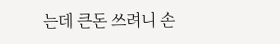는데 큰돈 쓰려니 손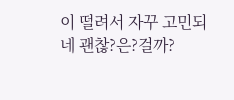이 떨려서 자꾸 고민되네 괜찮?은?걸까?